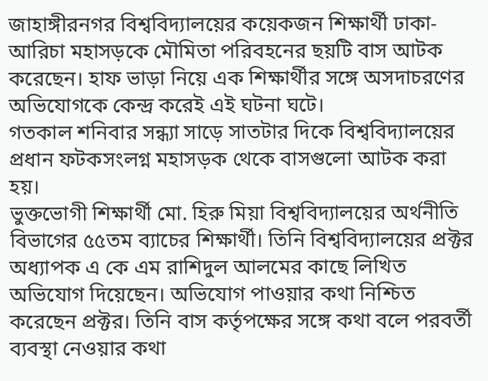জাহাঙ্গীরনগর বিশ্ববিদ্যালয়ের কয়েকজন শিক্ষার্থী ঢাকা-আরিচা মহাসড়কে মৌমিতা পরিবহনের ছয়টি বাস আটক করেছেন। হাফ ভাড়া নিয়ে এক শিক্ষার্থীর সঙ্গে অসদাচরণের অভিযোগকে কেন্দ্র করেই এই ঘটনা ঘটে।
গতকাল শনিবার সন্ধ্যা সাড়ে সাতটার দিকে বিশ্ববিদ্যালয়ের প্রধান ফটকসংলগ্ন মহাসড়ক থেকে বাসগুলো আটক করা হয়।
ভুক্তভোগী শিক্ষার্থী মো. হিরু মিয়া বিশ্ববিদ্যালয়ের অর্থনীতি বিভাগের ৫৫তম ব্যাচের শিক্ষার্থী। তিনি বিশ্ববিদ্যালয়ের প্রক্টর অধ্যাপক এ কে এম রাশিদুল আলমের কাছে লিখিত অভিযোগ দিয়েছেন। অভিযোগ পাওয়ার কথা নিশ্চিত করেছেন প্রক্টর। তিনি বাস কর্তৃপক্ষের সঙ্গে কথা বলে পরবর্তী ব্যবস্থা নেওয়ার কথা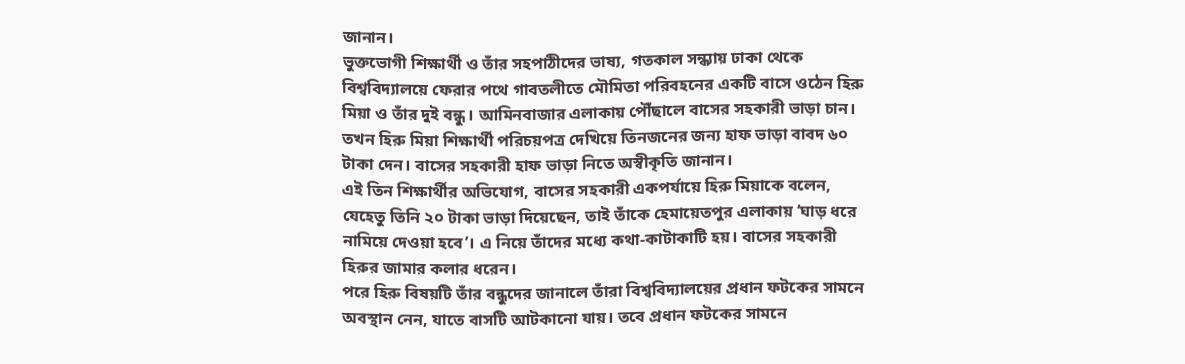জানান।
ভুক্তভোগী শিক্ষার্থী ও তাঁর সহপাঠীদের ভাষ্য, গতকাল সন্ধ্যায় ঢাকা থেকে বিশ্ববিদ্যালয়ে ফেরার পথে গাবতলীতে মৌমিতা পরিবহনের একটি বাসে ওঠেন হিরু মিয়া ও তাঁর দুই বন্ধু। আমিনবাজার এলাকায় পৌঁছালে বাসের সহকারী ভাড়া চান। তখন হিরু মিয়া শিক্ষার্থী পরিচয়পত্র দেখিয়ে তিনজনের জন্য হাফ ভাড়া বাবদ ৬০ টাকা দেন। বাসের সহকারী হাফ ভাড়া নিতে অস্বীকৃতি জানান।
এই তিন শিক্ষার্থীর অভিযোগ, বাসের সহকারী একপর্যায়ে হিরু মিয়াকে বলেন, যেহেতু তিনি ২০ টাকা ভাড়া দিয়েছেন, তাই তাঁকে হেমায়েতপুর এলাকায় ‘ঘাড় ধরে নামিয়ে দেওয়া হবে’। এ নিয়ে তাঁদের মধ্যে কথা-কাটাকাটি হয়। বাসের সহকারী হিরুর জামার কলার ধরেন।
পরে হিরু বিষয়টি তাঁর বন্ধুদের জানালে তাঁরা বিশ্ববিদ্যালয়ের প্রধান ফটকের সামনে অবস্থান নেন, যাতে বাসটি আটকানো যায়। তবে প্রধান ফটকের সামনে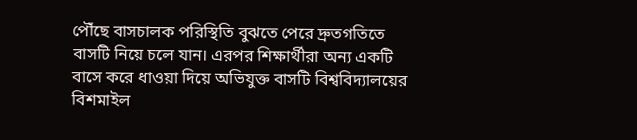পৌঁছে বাসচালক পরিস্থিতি বুঝতে পেরে দ্রুতগতিতে বাসটি নিয়ে চলে যান। এরপর শিক্ষার্থীরা অন্য একটি বাসে করে ধাওয়া দিয়ে অভিযুক্ত বাসটি বিশ্ববিদ্যালয়ের বিশমাইল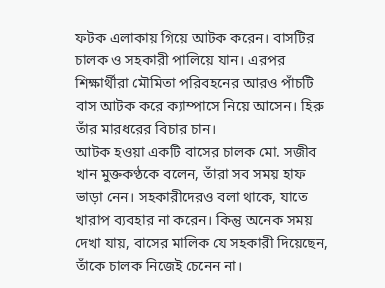ফটক এলাকায় গিয়ে আটক করেন। বাসটির চালক ও সহকারী পালিয়ে যান। এরপর শিক্ষার্থীরা মৌমিতা পরিবহনের আরও পাঁচটি বাস আটক করে ক্যাম্পাসে নিয়ে আসেন। হিরু তাঁর মারধরের বিচার চান।
আটক হওয়া একটি বাসের চালক মো. সজীব খান মুক্তকণ্ঠকে বলেন, তাঁরা সব সময় হাফ ভাড়া নেন। সহকারীদেরও বলা থাকে, যাতে খারাপ ব্যবহার না করেন। কিন্তু অনেক সময় দেখা যায়, বাসের মালিক যে সহকারী দিয়েছেন, তাঁকে চালক নিজেই চেনেন না।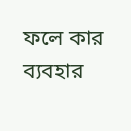ফলে কার ব্যবহার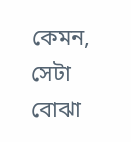কেমন, সেটা বোঝা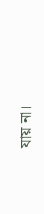যায় না।